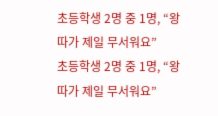초등학생 2명 중 1명, “왕따가 제일 무서워요”
초등학생 2명 중 1명, “왕따가 제일 무서워요”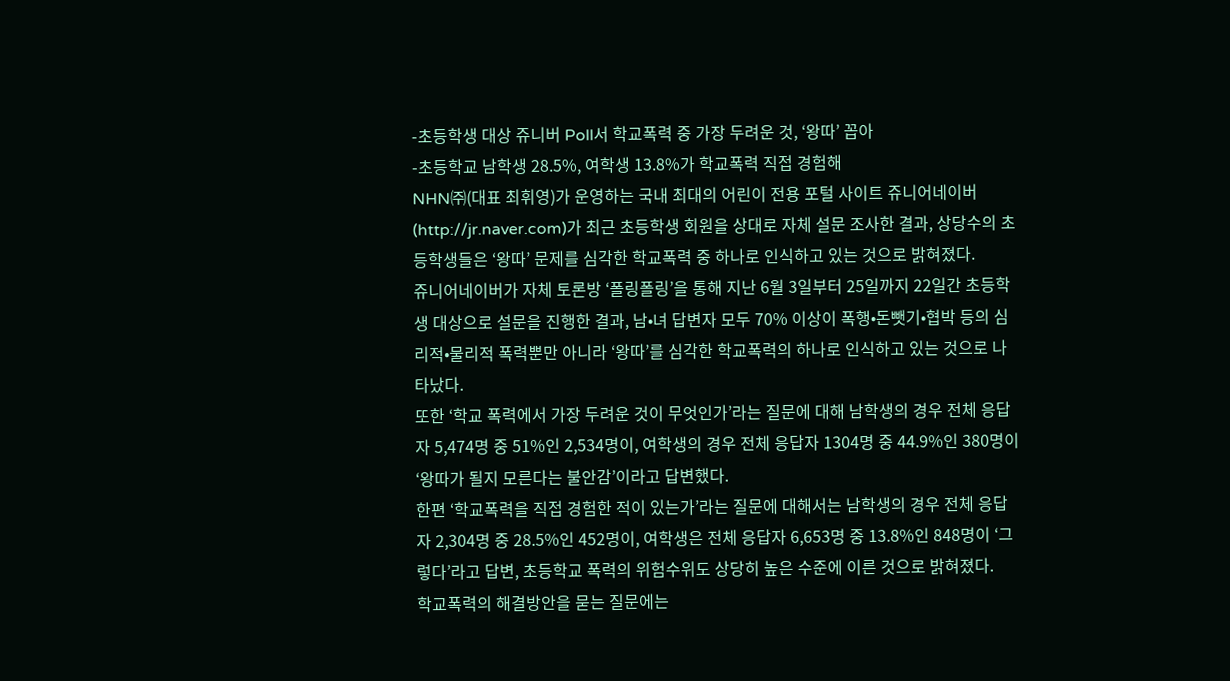-초등학생 대상 쥬니버 Poll서 학교폭력 중 가장 두려운 것, ‘왕따’ 꼽아
-초등학교 남학생 28.5%, 여학생 13.8%가 학교폭력 직접 경험해
NHN㈜(대표 최휘영)가 운영하는 국내 최대의 어린이 전용 포털 사이트 쥬니어네이버 (http://jr.naver.com)가 최근 초등학생 회원을 상대로 자체 설문 조사한 결과, 상당수의 초등학생들은 ‘왕따’ 문제를 심각한 학교폭력 중 하나로 인식하고 있는 것으로 밝혀졌다.
쥬니어네이버가 자체 토론방 ‘폴링폴링’을 통해 지난 6월 3일부터 25일까지 22일간 초등학생 대상으로 설문을 진행한 결과, 남•녀 답변자 모두 70% 이상이 폭행•돈뺏기•협박 등의 심리적•물리적 폭력뿐만 아니라 ‘왕따’를 심각한 학교폭력의 하나로 인식하고 있는 것으로 나타났다.
또한 ‘학교 폭력에서 가장 두려운 것이 무엇인가’라는 질문에 대해 남학생의 경우 전체 응답자 5,474명 중 51%인 2,534명이, 여학생의 경우 전체 응답자 1304명 중 44.9%인 380명이 ‘왕따가 될지 모른다는 불안감’이라고 답변했다.
한편 ‘학교폭력을 직접 경험한 적이 있는가’라는 질문에 대해서는 남학생의 경우 전체 응답자 2,304명 중 28.5%인 452명이, 여학생은 전체 응답자 6,653명 중 13.8%인 848명이 ‘그렇다’라고 답변, 초등학교 폭력의 위험수위도 상당히 높은 수준에 이른 것으로 밝혀졌다.
학교폭력의 해결방안을 묻는 질문에는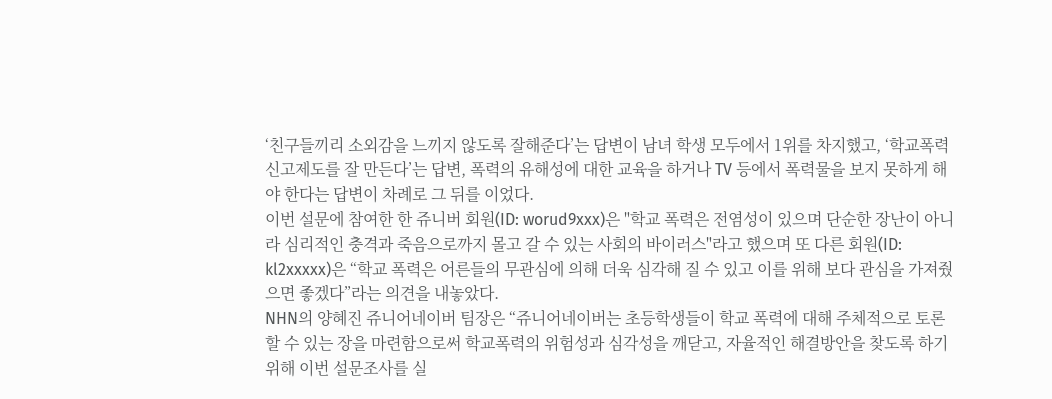‘친구들끼리 소외감을 느끼지 않도록 잘해준다’는 답변이 남녀 학생 모두에서 1위를 차지했고, ‘학교폭력 신고제도를 잘 만든다’는 답변, 폭력의 유해성에 대한 교육을 하거나 TV 등에서 폭력물을 보지 못하게 해야 한다는 답변이 차례로 그 뒤를 이었다.
이번 설문에 참여한 한 쥬니버 회원(ID: worud9xxx)은 "학교 폭력은 전염성이 있으며 단순한 장난이 아니라 심리적인 충격과 죽음으로까지 몰고 갈 수 있는 사회의 바이러스"라고 했으며 또 다른 회원(ID: kl2xxxxx)은 “학교 폭력은 어른들의 무관심에 의해 더욱 심각해 질 수 있고 이를 위해 보다 관심을 가져줬으면 좋겠다”라는 의견을 내놓았다.
NHN의 양혜진 쥬니어네이버 팀장은 “쥬니어네이버는 초등학생들이 학교 폭력에 대해 주체적으로 토론할 수 있는 장을 마련함으로써 학교폭력의 위험성과 심각성을 깨닫고, 자율적인 해결방안을 찾도록 하기 위해 이번 설문조사를 실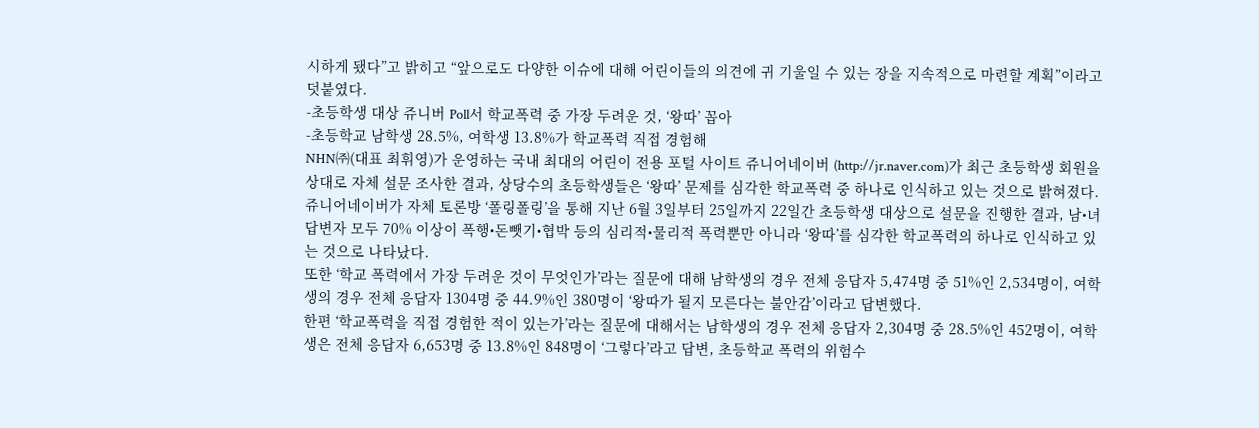시하게 됐다”고 밝히고 “앞으로도 다양한 이슈에 대해 어린이들의 의견에 귀 기울일 수 있는 장을 지속적으로 마련할 계획”이라고 덧붙였다.
-초등학생 대상 쥬니버 Poll서 학교폭력 중 가장 두려운 것, ‘왕따’ 꼽아
-초등학교 남학생 28.5%, 여학생 13.8%가 학교폭력 직접 경험해
NHN㈜(대표 최휘영)가 운영하는 국내 최대의 어린이 전용 포털 사이트 쥬니어네이버 (http://jr.naver.com)가 최근 초등학생 회원을 상대로 자체 설문 조사한 결과, 상당수의 초등학생들은 ‘왕따’ 문제를 심각한 학교폭력 중 하나로 인식하고 있는 것으로 밝혀졌다.
쥬니어네이버가 자체 토론방 ‘폴링폴링’을 통해 지난 6월 3일부터 25일까지 22일간 초등학생 대상으로 설문을 진행한 결과, 남•녀 답변자 모두 70% 이상이 폭행•돈뺏기•협박 등의 심리적•물리적 폭력뿐만 아니라 ‘왕따’를 심각한 학교폭력의 하나로 인식하고 있는 것으로 나타났다.
또한 ‘학교 폭력에서 가장 두려운 것이 무엇인가’라는 질문에 대해 남학생의 경우 전체 응답자 5,474명 중 51%인 2,534명이, 여학생의 경우 전체 응답자 1304명 중 44.9%인 380명이 ‘왕따가 될지 모른다는 불안감’이라고 답변했다.
한편 ‘학교폭력을 직접 경험한 적이 있는가’라는 질문에 대해서는 남학생의 경우 전체 응답자 2,304명 중 28.5%인 452명이, 여학생은 전체 응답자 6,653명 중 13.8%인 848명이 ‘그렇다’라고 답변, 초등학교 폭력의 위험수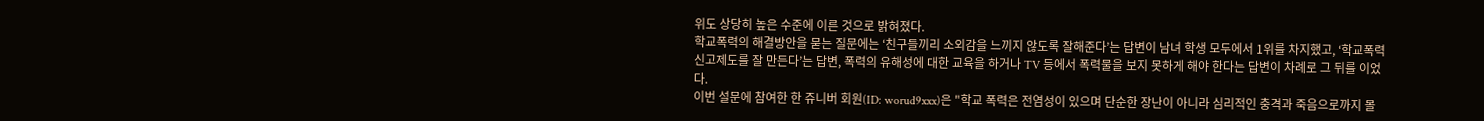위도 상당히 높은 수준에 이른 것으로 밝혀졌다.
학교폭력의 해결방안을 묻는 질문에는 ‘친구들끼리 소외감을 느끼지 않도록 잘해준다’는 답변이 남녀 학생 모두에서 1위를 차지했고, ‘학교폭력 신고제도를 잘 만든다’는 답변, 폭력의 유해성에 대한 교육을 하거나 TV 등에서 폭력물을 보지 못하게 해야 한다는 답변이 차례로 그 뒤를 이었다.
이번 설문에 참여한 한 쥬니버 회원(ID: worud9xxx)은 "학교 폭력은 전염성이 있으며 단순한 장난이 아니라 심리적인 충격과 죽음으로까지 몰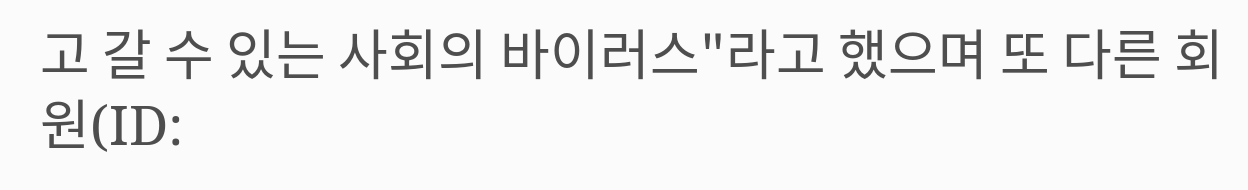고 갈 수 있는 사회의 바이러스"라고 했으며 또 다른 회원(ID: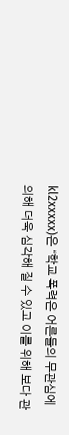kl2xxxxx)은 “학교 폭력은 어른들의 무관심에 의해 더욱 심각해 질 수 있고 이를 위해 보다 관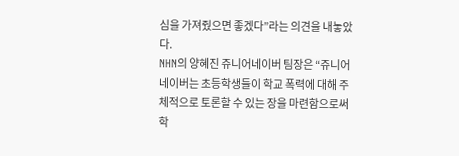심을 가져줬으면 좋겠다”라는 의견을 내놓았다.
NHN의 양혜진 쥬니어네이버 팀장은 “쥬니어네이버는 초등학생들이 학교 폭력에 대해 주체적으로 토론할 수 있는 장을 마련함으로써 학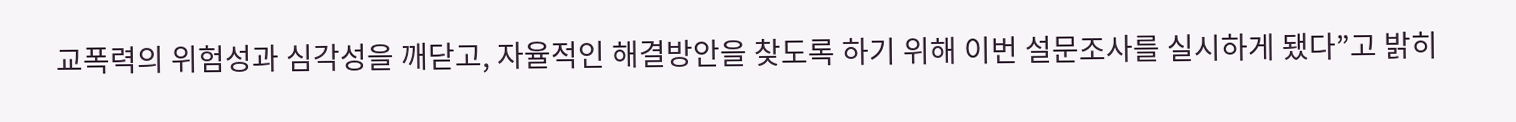교폭력의 위험성과 심각성을 깨닫고, 자율적인 해결방안을 찾도록 하기 위해 이번 설문조사를 실시하게 됐다”고 밝히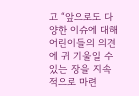고 “앞으로도 다양한 이슈에 대해 어린이들의 의견에 귀 기울일 수 있는 장을 지속적으로 마련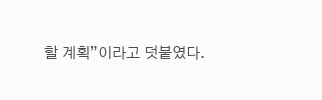할 계획”이라고 덧붙였다.